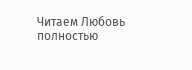Читаем Любовь полностью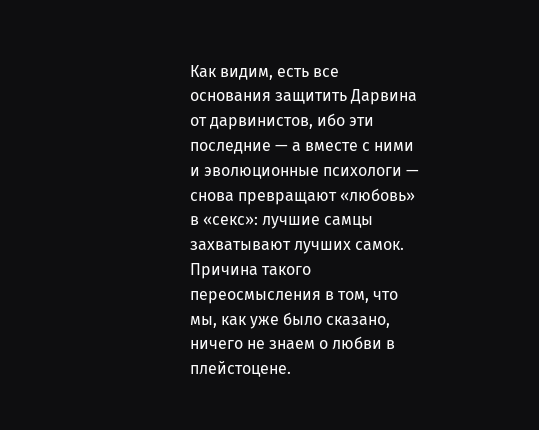Как видим, есть все основания защитить Дарвина от дарвинистов, ибо эти последние — а вместе с ними и эволюционные психологи — снова превращают «любовь» в «секс»: лучшие самцы захватывают лучших самок. Причина такого переосмысления в том, что мы, как уже было сказано, ничего не знаем о любви в плейстоцене.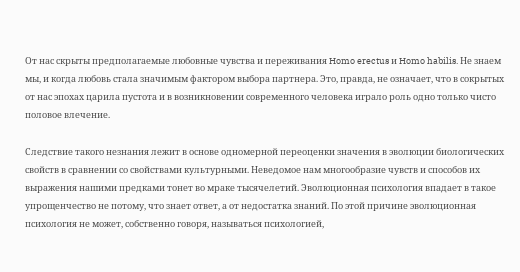От нас скрыты предполагаемые любовные чувства и переживания Homo erectus и Homo habilis. Не знаем мы, и когда любовь стала значимым фактором выбора партнера. Это, правда, не означает, что в сокрытых от нас эпохах царила пустота и в возникновении современного человека играло роль одно только чисто половое влечение.

Следствие такого незнания лежит в основе одномерной переоценки значения в эволюции биологических свойств в сравнении со свойствами культурными. Неведомое нам многообразие чувств и способов их выражения нашими предками тонет во мраке тысячелетий. Эволюционная психология впадает в такое упрощенчество не потому, что знает ответ, а от недостатка знаний. По этой причине эволюционная психология не может, собственно говоря, называться психологией,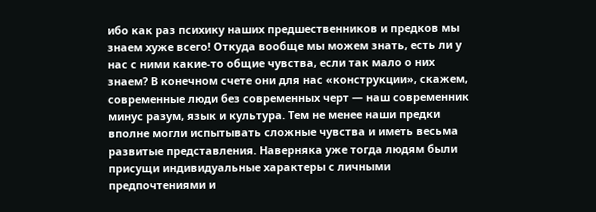ибо как раз психику наших предшественников и предков мы знаем хуже всего! Откуда вообще мы можем знать, есть ли у нас с ними какие-то общие чувства, если так мало о них знаем? В конечном счете они для нас «конструкции», скажем, современные люди без современных черт — наш современник минус разум, язык и культура. Тем не менее наши предки вполне могли испытывать сложные чувства и иметь весьма развитые представления. Наверняка уже тогда людям были присущи индивидуальные характеры с личными предпочтениями и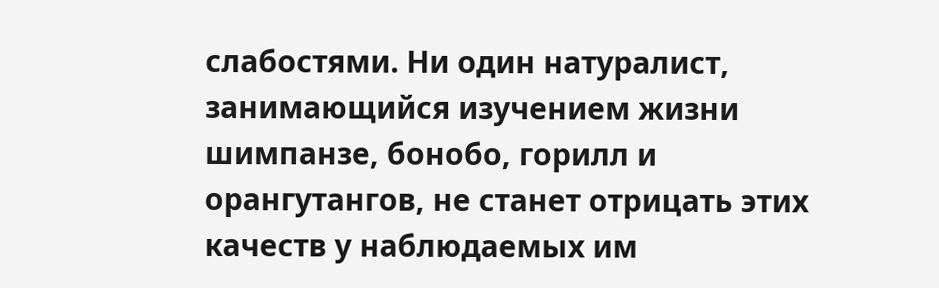слабостями. Ни один натуралист, занимающийся изучением жизни шимпанзе, бонобо, горилл и орангутангов, не станет отрицать этих качеств у наблюдаемых им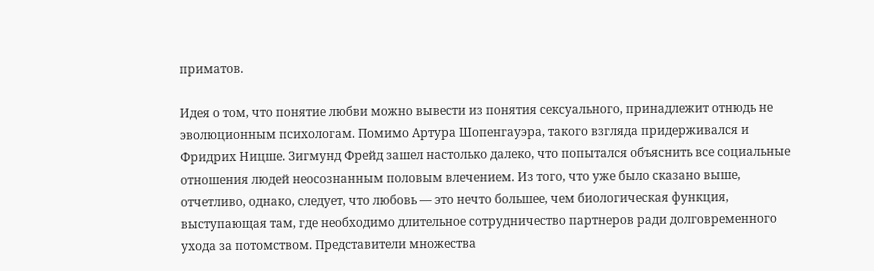приматов.

Идея о том, что понятие любви можно вывести из понятия сексуального, принадлежит отнюдь не эволюционным психологам. Помимо Артура Шопенгауэра, такого взгляда придерживался и Фридрих Ницше. Зигмунд Фрейд зашел настолько далеко, что попытался объяснить все социальные отношения людей неосознанным половым влечением. Из того, что уже было сказано выше, отчетливо, однако, следует, что любовь — это нечто большее, чем биологическая функция, выступающая там, где необходимо длительное сотрудничество партнеров ради долговременного ухода за потомством. Представители множества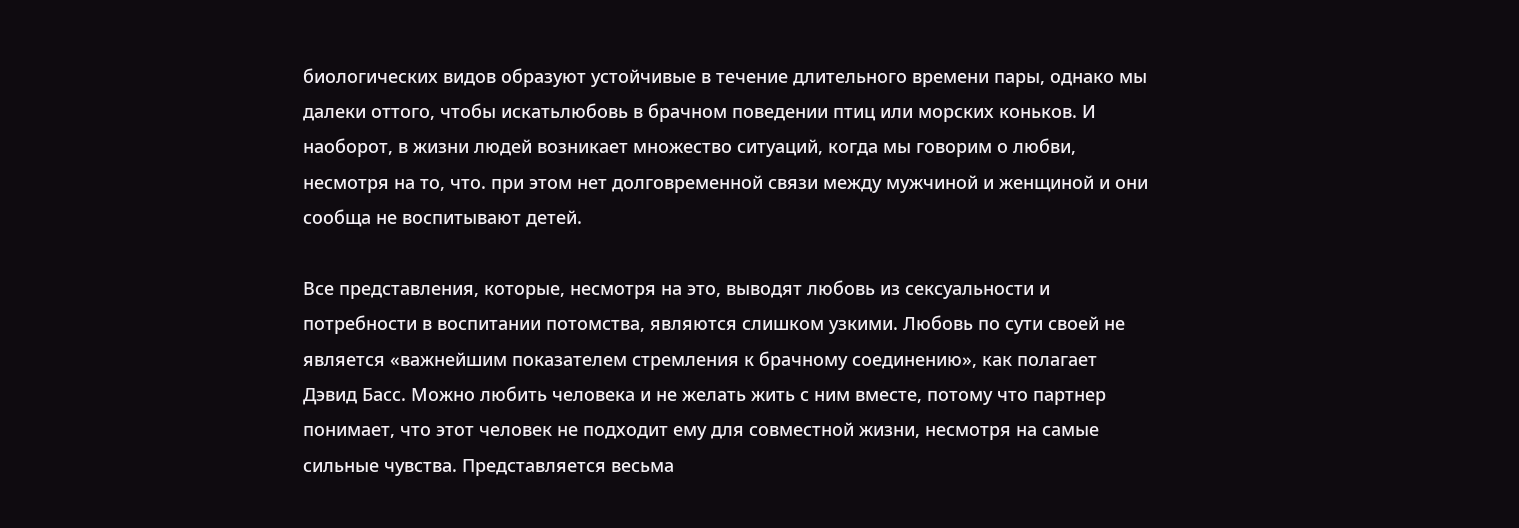биологических видов образуют устойчивые в течение длительного времени пары, однако мы далеки оттого, чтобы искатьлюбовь в брачном поведении птиц или морских коньков. И наоборот, в жизни людей возникает множество ситуаций, когда мы говорим о любви, несмотря на то, что. при этом нет долговременной связи между мужчиной и женщиной и они сообща не воспитывают детей.

Все представления, которые, несмотря на это, выводят любовь из сексуальности и потребности в воспитании потомства, являются слишком узкими. Любовь по сути своей не является «важнейшим показателем стремления к брачному соединению», как полагает Дэвид Басс. Можно любить человека и не желать жить с ним вместе, потому что партнер понимает, что этот человек не подходит ему для совместной жизни, несмотря на самые сильные чувства. Представляется весьма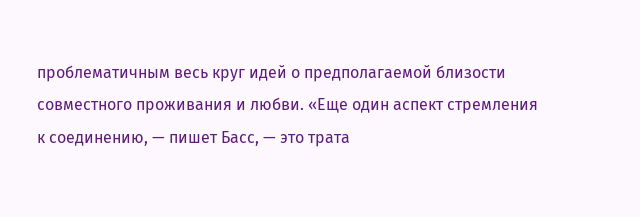проблематичным весь круг идей о предполагаемой близости совместного проживания и любви. «Еще один аспект стремления к соединению, — пишет Басс, — это трата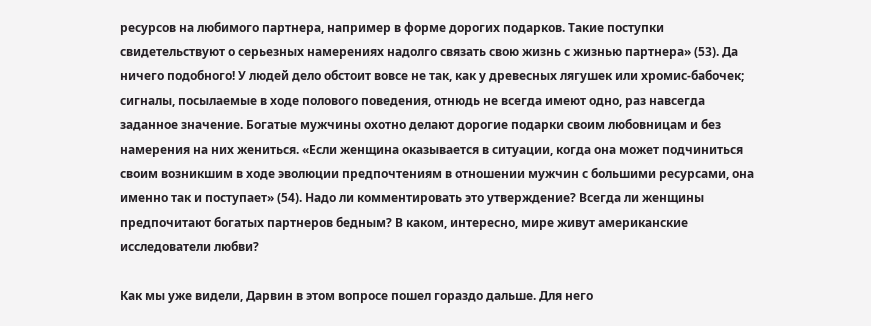ресурсов на любимого партнера, например в форме дорогих подарков. Такие поступки свидетельствуют о серьезных намерениях надолго связать свою жизнь с жизнью партнера» (53). Да ничего подобного! У людей дело обстоит вовсе не так, как у древесных лягушек или хромис-бабочек; сигналы, посылаемые в ходе полового поведения, отнюдь не всегда имеют одно, раз навсегда заданное значение. Богатые мужчины охотно делают дорогие подарки своим любовницам и без намерения на них жениться. «Если женщина оказывается в ситуации, когда она может подчиниться своим возникшим в ходе эволюции предпочтениям в отношении мужчин с большими ресурсами, она именно так и поступает» (54). Надо ли комментировать это утверждение? Всегда ли женщины предпочитают богатых партнеров бедным? В каком, интересно, мире живут американские исследователи любви?

Как мы уже видели, Дарвин в этом вопросе пошел гораздо дальше. Для него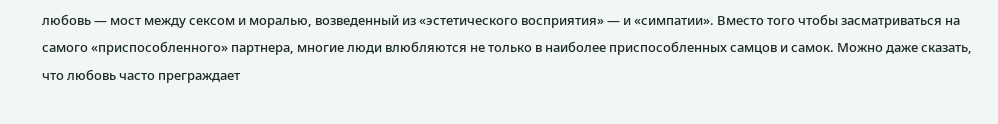любовь — мост между сексом и моралью, возведенный из «эстетического восприятия» — и «симпатии». Вместо того чтобы засматриваться на самого «приспособленного» партнера, многие люди влюбляются не только в наиболее приспособленных самцов и самок. Можно даже сказать, что любовь часто преграждает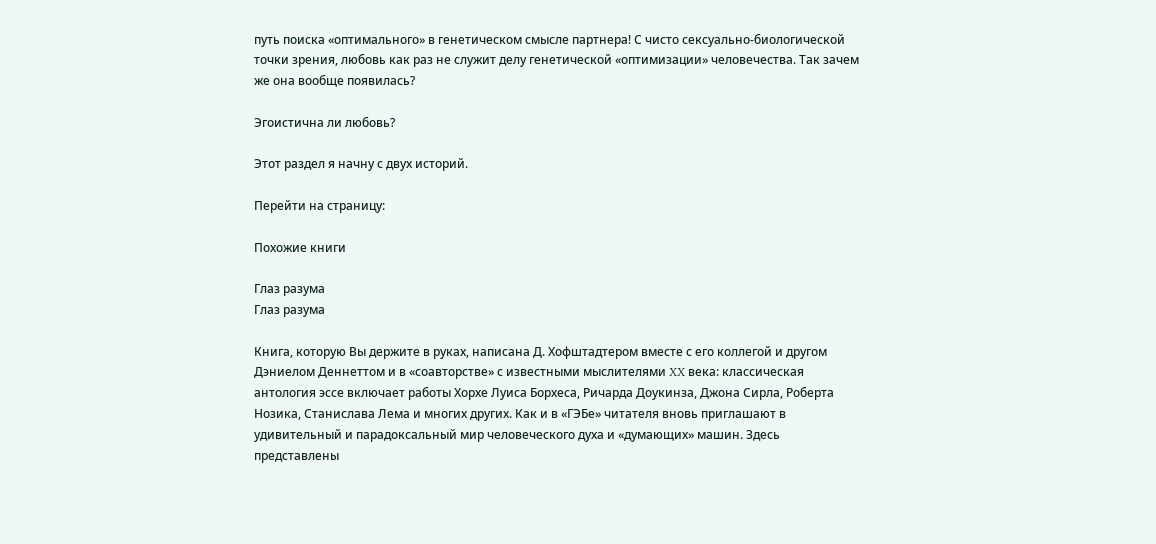путь поиска «оптимального» в генетическом смысле партнера! С чисто сексуально-биологической точки зрения, любовь как раз не служит делу генетической «оптимизации» человечества. Так зачем же она вообще появилась?

Эгоистична ли любовь?

Этот раздел я начну с двух историй.

Перейти на страницу:

Похожие книги

Глаз разума
Глаз разума

Книга, которую Вы держите в руках, написана Д. Хофштадтером вместе с его коллегой и другом Дэниелом Деннеттом и в «соавторстве» с известными мыслителями XX века: классическая антология эссе включает работы Хорхе Луиса Борхеса, Ричарда Доукинза, Джона Сирла, Роберта Нозика, Станислава Лема и многих других. Как и в «ГЭБе» читателя вновь приглашают в удивительный и парадоксальный мир человеческого духа и «думающих» машин. Здесь представлены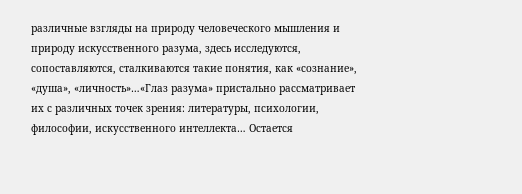различные взгляды на природу человеческого мышления и природу искусственного разума, здесь исследуются, сопоставляются, сталкиваются такие понятия, как «сознание», «душа», «личность»…«Глаз разума» пристально рассматривает их с различных точек зрения: литературы, психологии, философии, искусственного интеллекта… Остается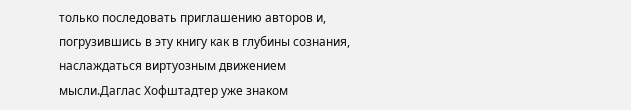только последовать приглашению авторов и, погрузившись в эту книгу как в глубины сознания, наслаждаться виртуозным движением мысли.Даглас Хофштадтер уже знаком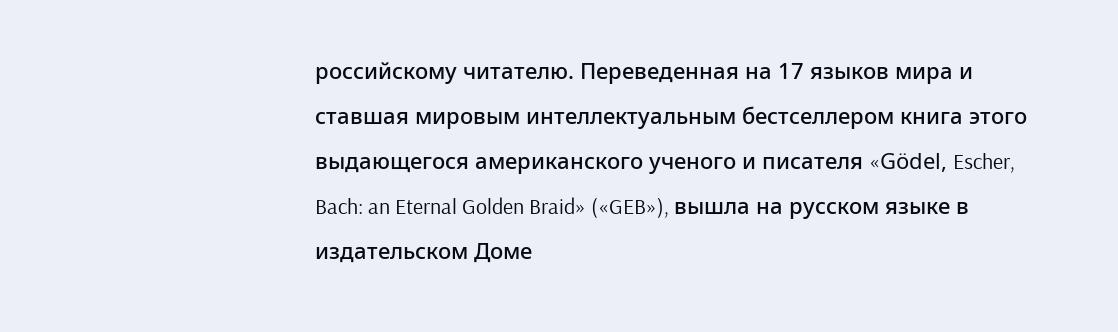российскому читателю. Переведенная на 17 языков мира и ставшая мировым интеллектуальным бестселлером книга этого выдающегося американского ученого и писателя «Gödel, Escher, Bach: an Eternal Golden Braid» («GEB»), вышла на русском языке в издательском Доме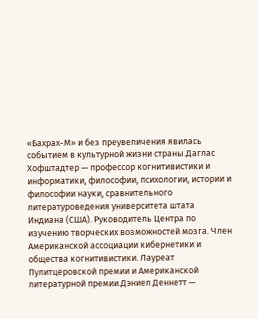«Бахрах-М» и без преувеличения явилась событием в культурной жизни страны.Даглас Хофштадтер — профессор когнитивистики и информатики, философии, психологии, истории и философии науки, сравнительного литературоведения университета штата Индиана (США). Руководитель Центра по изучению творческих возможностей мозга. Член Американской ассоциации кибернетики и общества когнитивистики. Лауреат Пулитцеровской премии и Американской литературной премии.Дэниел Деннетт —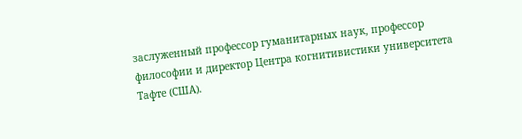заслуженный профессор гуманитарных наук, профессор философии и директор Центра когнитивистики университета Тафте (США).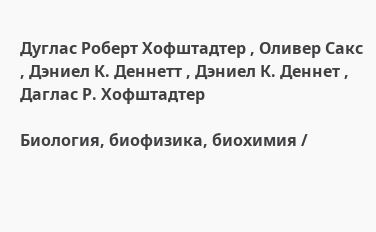Дуглас Роберт Хофштадтер , Оливер Сакс , Дэниел К. Деннетт , Дэниел К. Деннет , Даглас Р. Хофштадтер

Биология, биофизика, биохимия /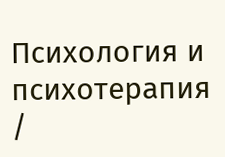Психология и психотерапия /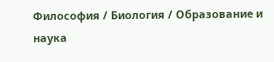Философия / Биология / Образование и наука